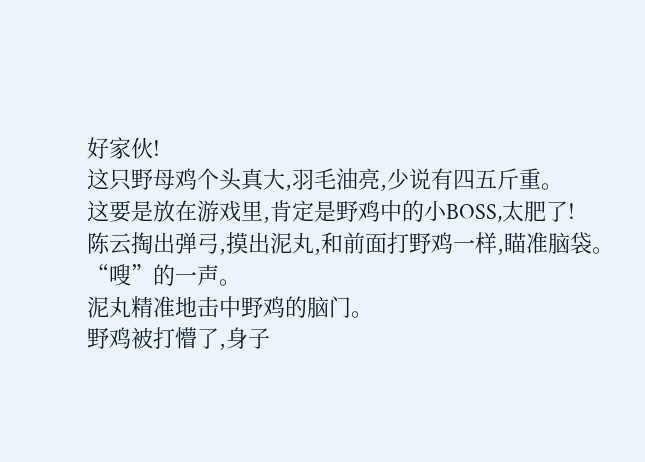好家伙!
这只野母鸡个头真大,羽毛油亮,少说有四五斤重。
这要是放在游戏里,肯定是野鸡中的小BOSS,太肥了!
陈云掏出弹弓,摸出泥丸,和前面打野鸡一样,瞄准脑袋。
“嗖”的一声。
泥丸精准地击中野鸡的脑门。
野鸡被打懵了,身子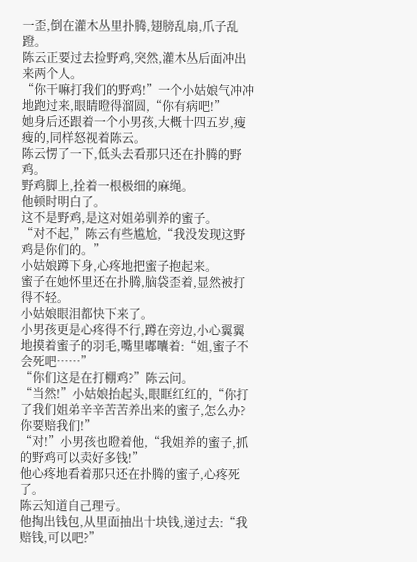一歪,倒在灌木丛里扑腾,翅膀乱扇,爪子乱蹬。
陈云正要过去捡野鸡,突然,灌木丛后面冲出来两个人。
“你干嘛打我们的野鸡!”一个小姑娘气冲冲地跑过来,眼睛瞪得溜圆,“你有病吧!”
她身后还跟着一个小男孩,大概十四五岁,瘦瘦的,同样怒视着陈云。
陈云愣了一下,低头去看那只还在扑腾的野鸡。
野鸡脚上,拴着一根极细的麻绳。
他顿时明白了。
这不是野鸡,是这对姐弟驯养的蜜子。
“对不起,”陈云有些尴尬,“我没发现这野鸡是你们的。”
小姑娘蹲下身,心疼地把蜜子抱起来。
蜜子在她怀里还在扑腾,脑袋歪着,显然被打得不轻。
小姑娘眼泪都快下来了。
小男孩更是心疼得不行,蹲在旁边,小心翼翼地摸着蜜子的羽毛,嘴里嘟囔着:“姐,蜜子不会死吧……”
“你们这是在打棚鸡?”陈云问。
“当然!”小姑娘抬起头,眼眶红红的,“你打了我们姐弟辛辛苦苦养出来的蜜子,怎么办?你要赔我们!”
“对!”小男孩也瞪着他,“我姐养的蜜子,抓的野鸡可以卖好多钱!”
他心疼地看着那只还在扑腾的蜜子,心疼死了。
陈云知道自己理亏。
他掏出钱包,从里面抽出十块钱,递过去:“我赔钱,可以吧?”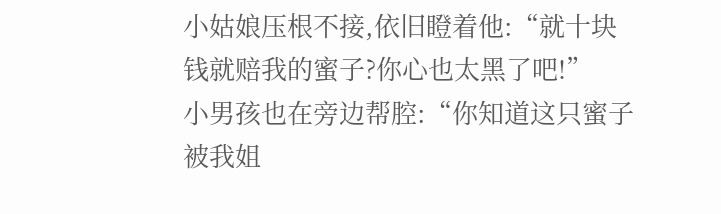小姑娘压根不接,依旧瞪着他:“就十块钱就赔我的蜜子?你心也太黑了吧!”
小男孩也在旁边帮腔:“你知道这只蜜子被我姐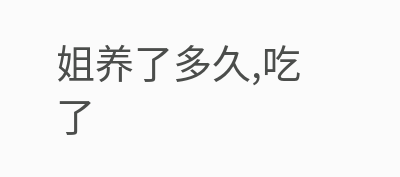姐养了多久,吃了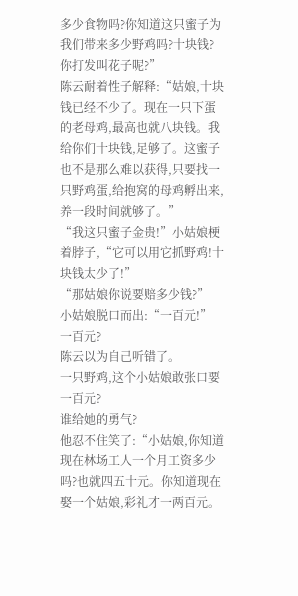多少食物吗?你知道这只蜜子为我们带来多少野鸡吗?十块钱?你打发叫花子呢?”
陈云耐着性子解释:“姑娘,十块钱已经不少了。现在一只下蛋的老母鸡,最高也就八块钱。我给你们十块钱,足够了。这蜜子也不是那么难以获得,只要找一只野鸡蛋,给抱窝的母鸡孵出来,养一段时间就够了。”
“我这只蜜子金贵!”小姑娘梗着脖子,“它可以用它抓野鸡!十块钱太少了!”
“那姑娘你说要赔多少钱?”
小姑娘脱口而出:“一百元!”
一百元?
陈云以为自己听错了。
一只野鸡,这个小姑娘敢张口要一百元?
谁给她的勇气?
他忍不住笑了:“小姑娘,你知道现在林场工人一个月工资多少吗?也就四五十元。你知道现在娶一个姑娘,彩礼才一两百元。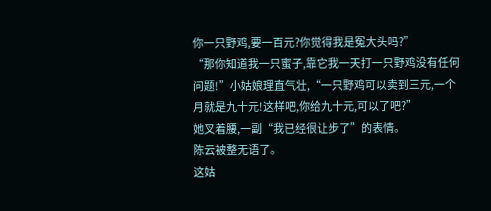你一只野鸡,要一百元?你觉得我是冤大头吗?”
“那你知道我一只蜜子,靠它我一天打一只野鸡没有任何问题!”小姑娘理直气壮,“一只野鸡可以卖到三元,一个月就是九十元!这样吧,你给九十元,可以了吧?”
她叉着腰,一副“我已经很让步了”的表情。
陈云被整无语了。
这姑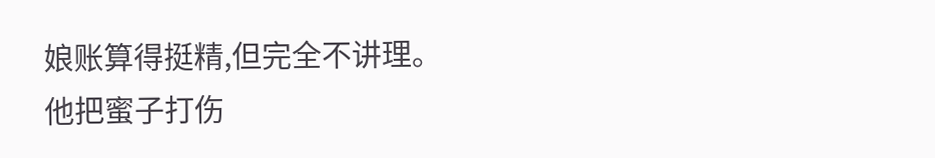娘账算得挺精,但完全不讲理。
他把蜜子打伤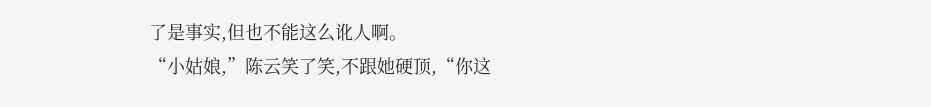了是事实,但也不能这么讹人啊。
“小姑娘,”陈云笑了笑,不跟她硬顶,“你这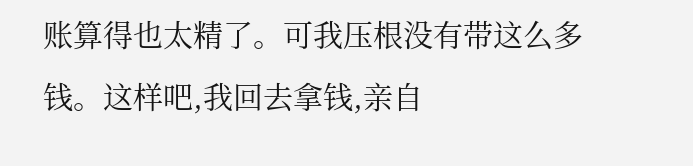账算得也太精了。可我压根没有带这么多钱。这样吧,我回去拿钱,亲自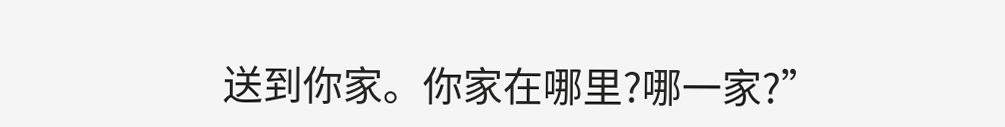送到你家。你家在哪里?哪一家?”